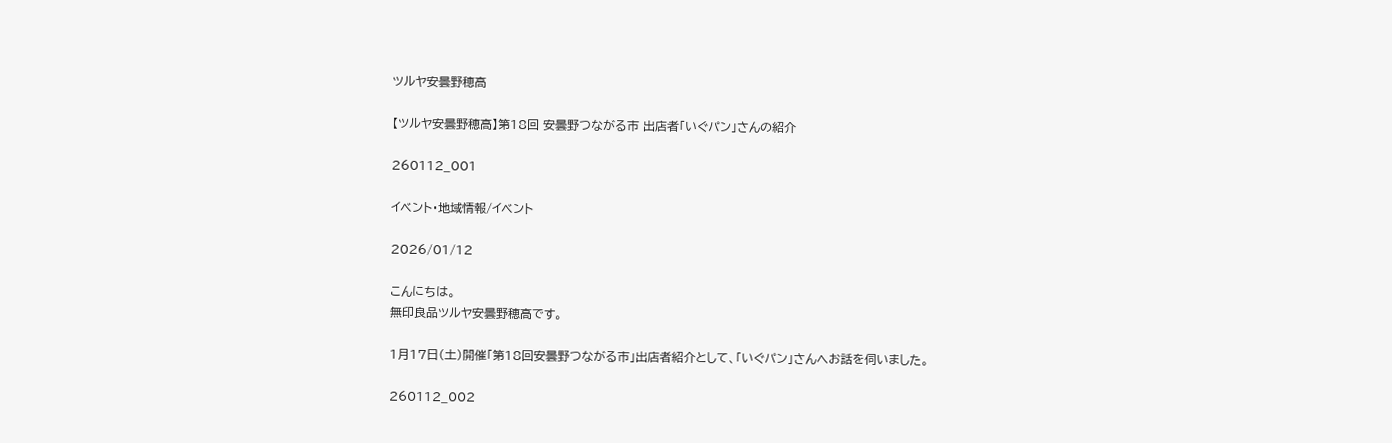ツルヤ安曇野穂高

【ツルヤ安曇野穂高】第18回 安曇野つながる市 出店者「いぐパン」さんの紹介

260112_001

イベント・地域情報/イベント

2026/01/12

こんにちは。
無印良品ツルヤ安曇野穂高です。

1月17日(土)開催「第18回安曇野つながる市」出店者紹介として、「いぐパン」さんへお話を伺いました。

260112_002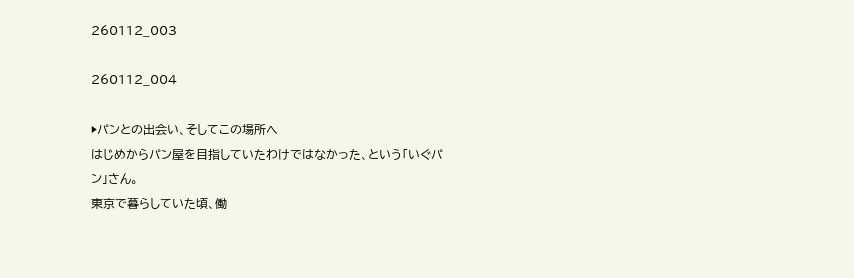260112_003

260112_004

▶パンとの出会い、そしてこの場所へ
はじめからパン屋を目指していたわけではなかった、という「いぐパン」さん。
東京で暮らしていた頃、働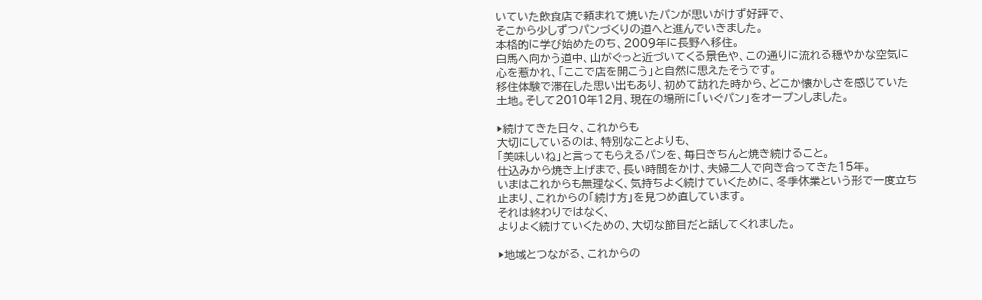いていた飲食店で頼まれて焼いたパンが思いがけず好評で、
そこから少しずつパンづくりの道へと進んでいきました。
本格的に学び始めたのち、2009年に長野へ移住。
白馬へ向かう道中、山がぐっと近づいてくる景色や、この通りに流れる穏やかな空気に心を惹かれ、「ここで店を開こう」と自然に思えたそうです。
移住体験で滞在した思い出もあり、初めて訪れた時から、どこか懐かしさを感じていた土地。そして2010年12月、現在の場所に「いぐパン」をオープンしました。

▶続けてきた日々、これからも
大切にしているのは、特別なことよりも、
「美味しいね」と言ってもらえるパンを、毎日きちんと焼き続けること。
仕込みから焼き上げまで、長い時間をかけ、夫婦二人で向き合ってきた15年。
いまはこれからも無理なく、気持ちよく続けていくために、冬季休業という形で一度立ち止まり、これからの「続け方」を見つめ直しています。
それは終わりではなく、
よりよく続けていくための、大切な節目だと話してくれました。

▶地域とつながる、これからの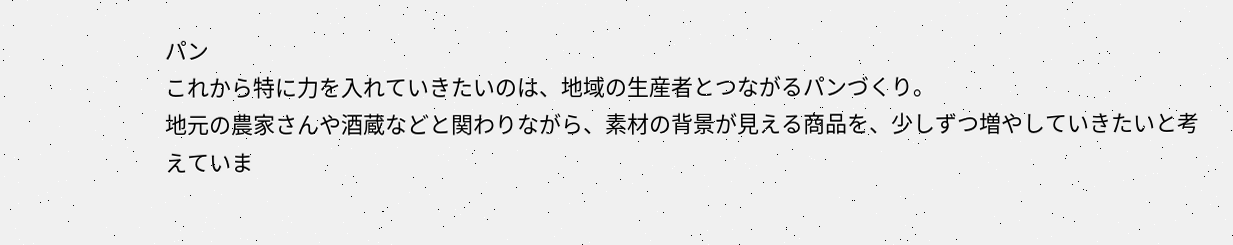パン
これから特に力を入れていきたいのは、地域の生産者とつながるパンづくり。
地元の農家さんや酒蔵などと関わりながら、素材の背景が見える商品を、少しずつ増やしていきたいと考えていま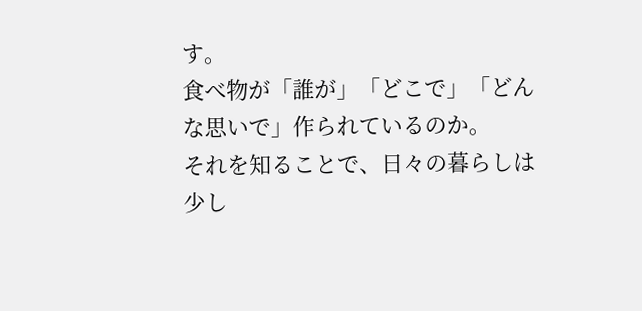す。
食べ物が「誰が」「どこで」「どんな思いで」作られているのか。
それを知ることで、日々の暮らしは少し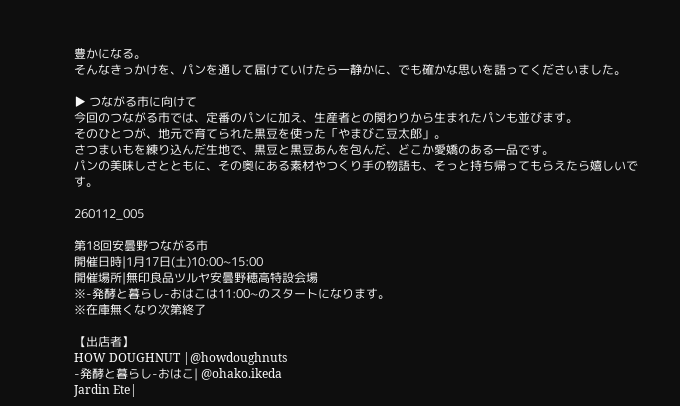豊かになる。
そんなきっかけを、パンを通して届けていけたら一静かに、でも確かな思いを語ってくださいました。

▶ つながる市に向けて
今回のつながる市では、定番のパンに加え、生産者との関わりから生まれたパンも並びます。
そのひとつが、地元で育てられた黒豆を使った「やまびこ豆太郎」。
さつまいもを練り込んだ生地で、黒豆と黒豆あんを包んだ、どこか愛嬌のある一品です。
パンの美味しさとともに、その奥にある素材やつくり手の物語も、そっと持ち帰ってもらえたら嬉しいです。

260112_005

第18回安曇野つながる市
開催日時|1月17日(土)10:00~15:00
開催場所|無印良品ツルヤ安曇野穂高特設会場
※-発酵と暮らし-おはこは11:00~のスタートになります。
※在庫無くなり次第終了

【出店者】
HOW DOUGHNUT |@howdoughnuts
-発酵と暮らし-おはこ| @ohako.ikeda
Jardin Ete|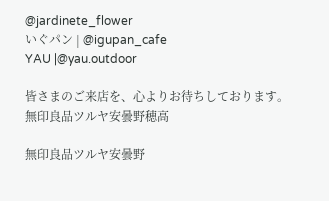@jardinete_flower
いぐパン | @igupan_cafe
YAU |@yau.outdoor

皆さまのご来店を、心よりお待ちしております。
無印良品ツルヤ安曇野穂高

無印良品ツルヤ安曇野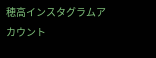穂高インスタグラムアカウント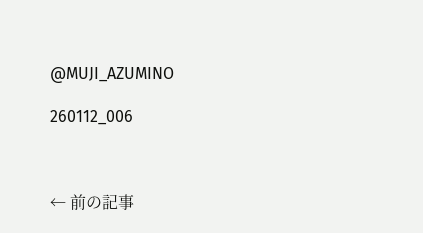@MUJI_AZUMINO

260112_006



← 前の記事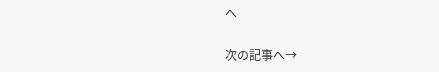へ

次の記事へ→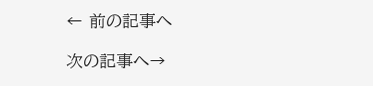← 前の記事へ

次の記事へ→